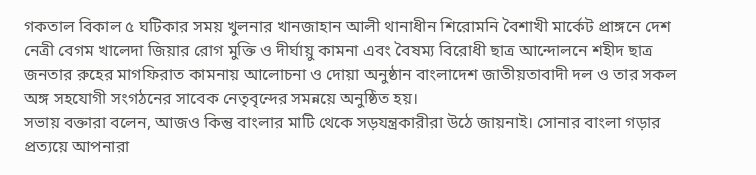গকতাল বিকাল ৫ ঘটিকার সময় খুলনার খানজাহান আলী থানাধীন শিরোমনি বৈশাখী মার্কেট প্রাঙ্গনে দেশ নেত্রী বেগম খালেদা জিয়ার রোগ মুক্তি ও দীর্ঘায়ু কামনা এবং বৈষম্য বিরোধী ছাত্র আন্দোলনে শহীদ ছাত্র জনতার রুহের মাগফিরাত কামনায় আলোচনা ও দোয়া অনুষ্ঠান বাংলাদেশ জাতীয়তাবাদী দল ও তার সকল অঙ্গ সহযোগী সংগঠনের সাবেক নেতৃবৃন্দের সমন্নয়ে অনুষ্ঠিত হয়।
সভায় বক্তারা বলেন, আজও কিন্তু বাংলার মাটি থেকে সড়যন্ত্রকারীরা উঠে জায়নাই। সোনার বাংলা গড়ার প্রত্যয়ে আপনারা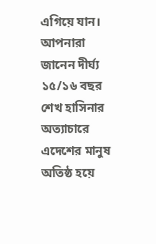এগিয়ে যান। আপনারা জানেন দীর্ঘ্য ১৫/১৬ বছর শেখ হাসিনার অত্যাচারে এদেশের মানুষ অতিষ্ঠ হয়ে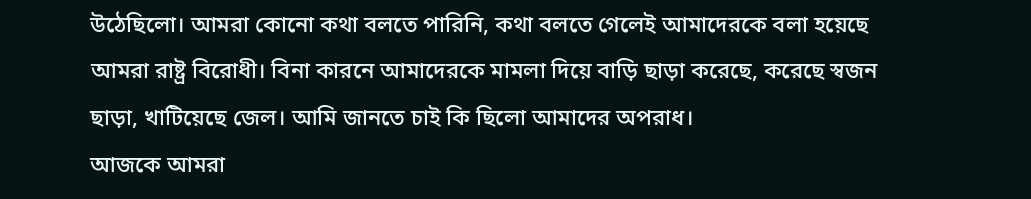উঠেছিলো। আমরা কোনো কথা বলতে পারিনি, কথা বলতে গেলেই আমাদেরকে বলা হয়েছে আমরা রাষ্ট্র বিরোধী। বিনা কারনে আমাদেরকে মামলা দিয়ে বাড়ি ছাড়া করেছে, করেছে স্বজন ছাড়া, খাটিয়েছে জেল। আমি জানতে চাই কি ছিলো আমাদের অপরাধ।
আজকে আমরা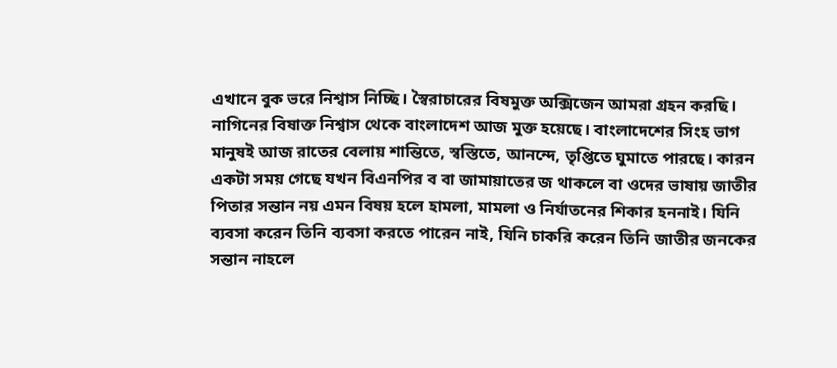এখানে বুক ভরে নিশ্বাস নিচ্ছি। স্বৈরাচারের বিষমুক্ত অক্সিজেন আমরা গ্রহন করছি। নাগিনের বিষাক্ত নিশ্বাস থেকে বাংলাদেশ আজ মুক্ত হয়েছে। বাংলাদেশের সিংহ ভাগ মানুষই আজ রাতের বেলায় শান্তিতে, স্বস্তিতে, আনন্দে, তৃপ্তিতে ঘুমাতে পারছে। কারন একটা সময় গেছে যখন বিএনপির ব বা জামায়াতের জ থাকলে বা ওদের ভাষায় জাতীর পিতার সন্তান নয় এমন বিষয় হলে হামলা, মামলা ও নির্যাতনের শিকার হননাই। যিনি ব্যবসা করেন তিনি ব্যবসা করতে পারেন নাই, যিনি চাকরি করেন তিনি জাতীর জনকের সন্তান নাহলে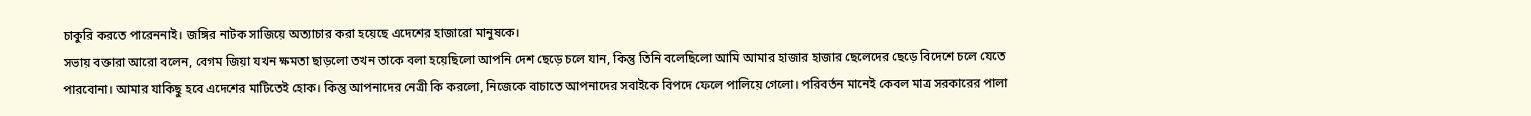চাকুরি করতে পারেননাই। জঙ্গির নাটক সাজিয়ে অত্যাচার করা হয়েছে এদেশের হাজারো মানুষকে।
সভায় বক্তারা আরো বলেন, বেগম জিয়া যখন ক্ষমতা ছাড়লো তখন তাকে বলা হয়েছিলো আপনি দেশ ছেড়ে চলে যান, কিন্তু তিনি বলেছিলো আমি আমার হাজার হাজার ছেলেদের ছেড়ে বিদেশে চলে যেতে পারবোনা। আমার যাকিছু হবে এদেশের মাটিতেই হোক। কিন্তু আপনাদের নেত্রী কি করলো, নিজেকে বাচাতে আপনাদের সবাইকে বিপদে ফেলে পালিয়ে গেলো। পরিবর্তন মানেই কেবল মাত্র সরকারের পালা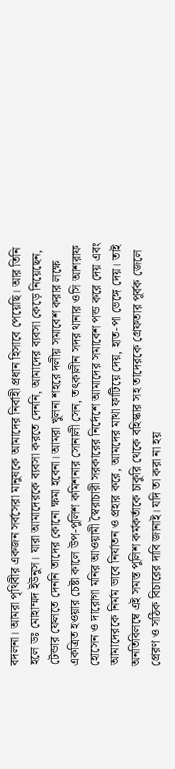বদলনা। আমরা পৃথিবীর একজন সর্বসেরা মানুষকে আমাদের নির্বাহী প্রধান হিসাবে পেয়েছি। আর তিনি হলে ডঃ মোহাম্মদ ইউনুস। যারা আমাদেরকে ব্যবসা করতে দেননি, আমাদের ব্যবসা কেড়ে নিয়েছেন, টেন্ডার ফেলতে দেননি তাদের কোনো ক্ষমা হবেনা। আমরা খুলনা শহরে দলীয় সমাবেশ করার লক্ষে একত্রিত হওয়ার চেষ্টা কালে উপ-পুলিশ কমিশনার সোনালী সেন, তৎকালীন সদর থানার ওসি আশরাফ হোসেন ও দারোগা মনির আওয়ামী স্বৈরাচারী সরকারের নির্দেশে আমাদের সমাবেশ পন্ড করে দেয় এবং আমাদেরকে নির্মম ভাবে নির্যাতন ও প্রহার করে, আমদের মাথা ফাটিয়ে দেয়, হাত-পা ভেঙ্গে দেয়। তাই অনতিবিলম্বে এই সমস্ত পুলিশ কর্মকর্তাকে চাকুরি থেকে বহিস্কার সহ তাদেরকে গ্রেফতার পূর্বক জেলে প্রেরণ ও সঠিক বিচারের দাবি জানাই। যদি তা করা না হয়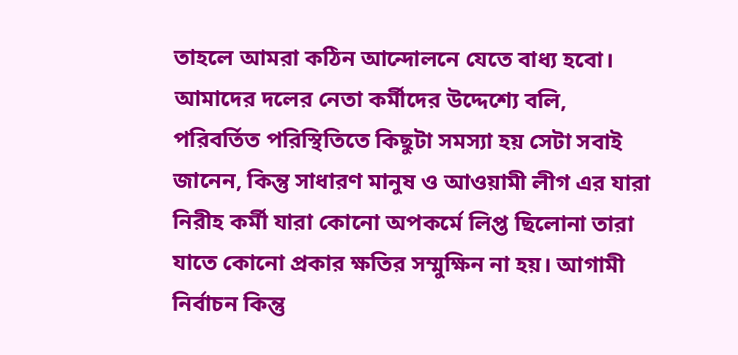তাহলে আমরা কঠিন আন্দোলনে যেতে বাধ্য হবো।
আমাদের দলের নেতা কর্মীদের উদ্দেশ্যে বলি, পরিবর্তিত পরিস্থিতিতে কিছুটা সমস্যা হয় সেটা সবাই জানেন, কিন্তু সাধারণ মানুষ ও আওয়ামী লীগ এর যারা নিরীহ কর্মী যারা কোনো অপকর্মে লিপ্ত ছিলোনা তারা যাতে কোনো প্রকার ক্ষতির সম্মুক্ষিন না হয়। আগামী নির্বাচন কিন্তু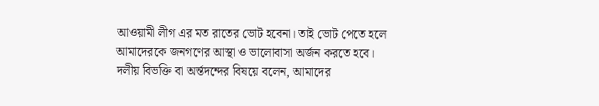আওয়ামী লীগ এর মত রাতের ভোট হবেনা। তাই ভোট পেতে হলে আমাদেরকে জনগণের আস্থা ও ভালোবাসা অর্জন করতে হবে। দলীয় বিভক্তি বা অর্ন্তদন্দের বিষয়ে বলেন, আমাদের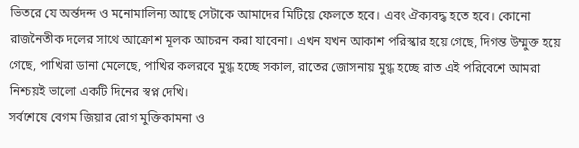ভিতরে যে অর্ন্তদন্দ ও মনোমালিন্য আছে সেটাকে আমাদের মিটিয়ে ফেলতে হবে। এবং ঐক্যবদ্ধ হতে হবে। কোনো রাজনৈতীক দলের সাথে আক্রোশ মূলক আচরন করা যাবেনা। এখন যখন আকাশ পরিস্কার হয়ে গেছে, দিগন্ত উম্মুক্ত হয়ে গেছে, পাখিরা ডানা মেলেছে, পাখির কলরবে মুগ্ধ হচ্ছে সকাল, রাতের জোসনায় মুগ্ধ হচ্ছে রাত এই পরিবেশে আমরা নিশ্চয়ই ভালো একটি দিনের স্বপ্ন দেখি।
সর্বশেষে বেগম জিয়ার রোগ মুক্তিকামনা ও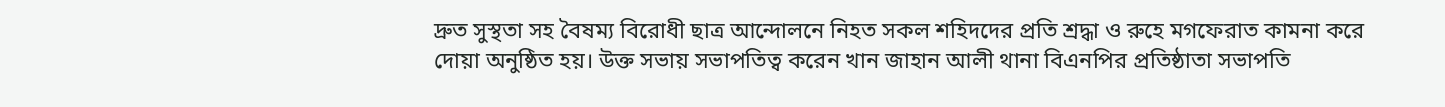দ্রুত সুস্থতা সহ বৈষম্য বিরোধী ছাত্র আন্দোলনে নিহত সকল শহিদদের প্রতি শ্রদ্ধা ও রুহে মগফেরাত কামনা করে দোয়া অনুষ্ঠিত হয়। উক্ত সভায় সভাপতিত্ব করেন খান জাহান আলী থানা বিএনপির প্রতিষ্ঠাতা সভাপতি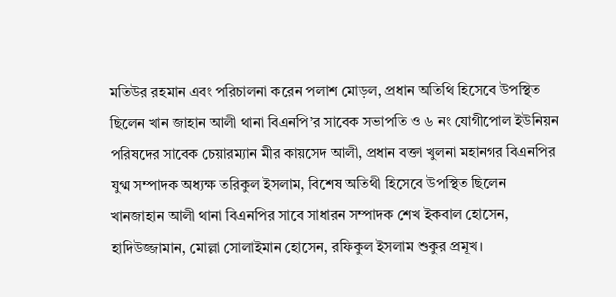মতিউর রহমান এবং পরিচালনা করেন পলাশ মোড়ল, প্রধান অতিথি হিসেবে উপস্থিত ছিলেন খান জাহান আলী থানা বিএনপি’র সাবেক সভাপতি ও ৬ নং যোগীপোল ইউনিয়ন পরিষদের সাবেক চেয়ারম্যান মীর কায়সেদ আলী, প্রধান বক্তা খুলনা মহানগর বিএনপির যুগ্ম সম্পাদক অধ্যক্ষ তরিকুল ইসলাম, বিশেষ অতিথী হিসেবে উপস্থিত ছিলেন খানজাহান আলী থানা বিএনপির সাবে সাধারন সম্পাদক শেখ ইকবাল হোসেন, হাদিউজ্জামান, মোল্লা সোলাইমান হোসেন, রফিকুল ইসলাম শুকুর প্রমূখ।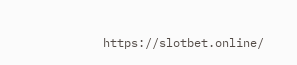https://slotbet.online/